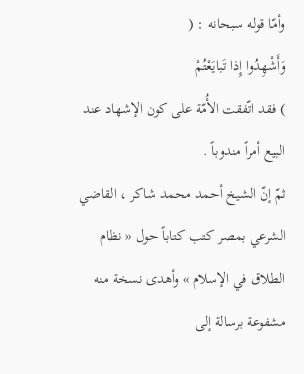وأمّا قوله سبحانه : (
وَأَشْهِدُوا إِذا تَبايَعْتُمْ
) فقد اتّفقت الأُمّة على كون الإشهاد عند البيع أمراً مندوباً .
ثمّ إنّ الشيخ أحمد محمد شاكر ، القاضي الشرعي بمصر كتب كتاباً حول « نظام الطلاق في الإسلام » وأهدى نسخة منه مشفوعة برسالة إلى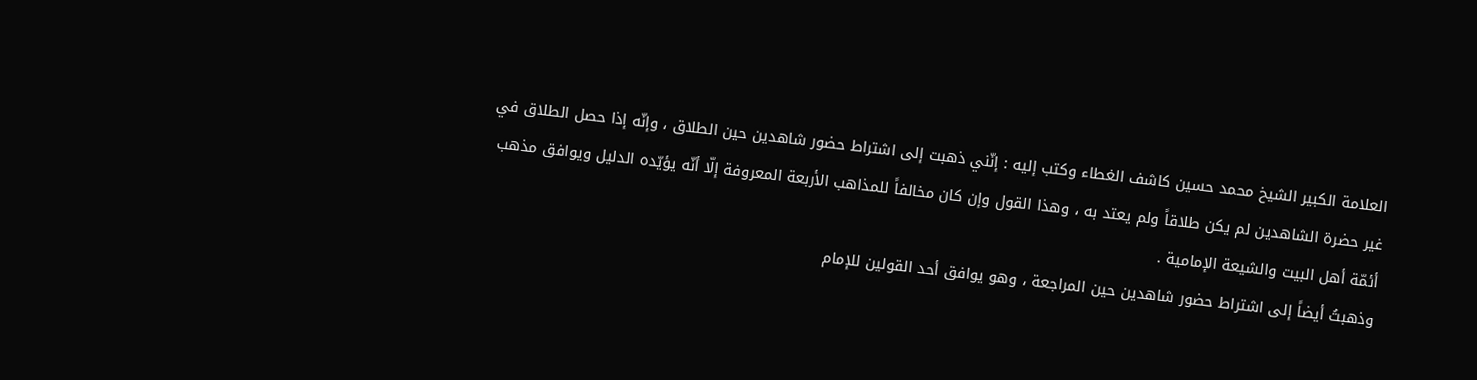العلامة الكبير الشيخ محمد حسين كاشف الغطاء وكتب إليه : إنّني ذهبت إلى اشتراط حضور شاهدين حين الطلاق ، وإنّه إذا حصل الطلاق في غير حضرة الشاهدين لم يكن طلاقاً ولم يعتد به ، وهذا القول وإن كان مخالفاً للمذاهب الأربعة المعروفة إلّا أنّه يؤيّده الدليل ويوافق مذهب أئمّة أهل البيت والشيعة الإمامية .
وذهبتُ أيضاً إلى اشتراط حضور شاهدين حين المراجعة ، وهو يوافق أحد القولين للإمام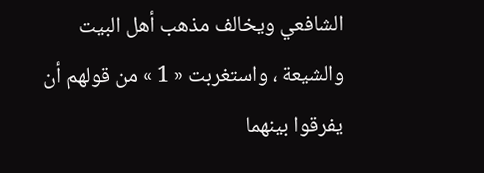الشافعي ويخالف مذهب أهل البيت والشيعة ، واستغربت « 1 » من قولهم أن يفرقوا بينهما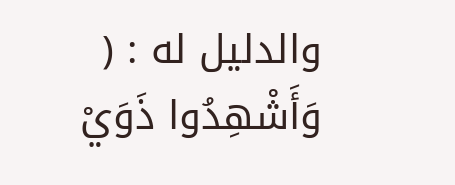والدليل له : (
وَأَشْهِدُوا ذَوَيْ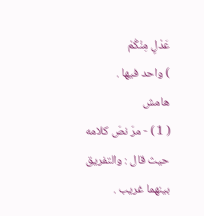عَدْلٍ مِنْكُمْ
) واحد فيها .
هامش
( 1 ) - مرّ نصّ كلامه حيث قال : والتفريق بينهما غريب .